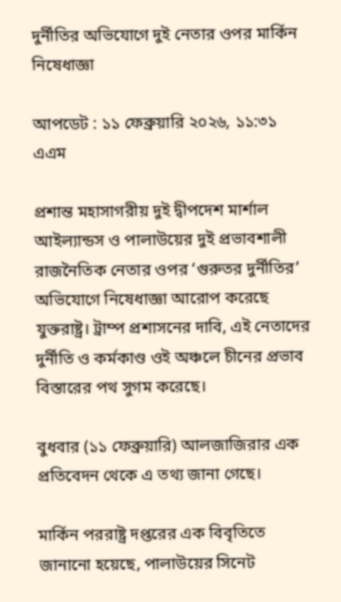দুর্নীতির অভিযোগে দুই নেতার ওপর মার্কিন নিষেধাজ্ঞা

আপডেট : ১১ ফেব্রুয়ারি ২০২৬, ১১:৩১ এএম

প্রশান্ত মহাসাগরীয় দুই দ্বীপদেশ মার্শাল আইল্যান্ডস ও পালাউয়ের দুই প্রভাবশালী রাজনৈতিক নেতার ওপর ‘গুরুতর দুর্নীতির’ অভিযোগে নিষেধাজ্ঞা আরোপ করেছে যুক্তরাষ্ট্র। ট্রাম্প প্রশাসনের দাবি, এই নেতাদের দুর্নীতি ও কর্মকাণ্ড ওই অঞ্চলে চীনের প্রভাব বিস্তারের পথ সুগম করেছে।

বুধবার (১১ ফেব্রুয়ারি) আলজাজিরার এক প্রতিবেদন থেকে এ তথ্য জানা গেছে।

মার্কিন পররাষ্ট্র দপ্তরের এক বিবৃতিতে জানানো হয়েছে, পালাউয়ের সিনেট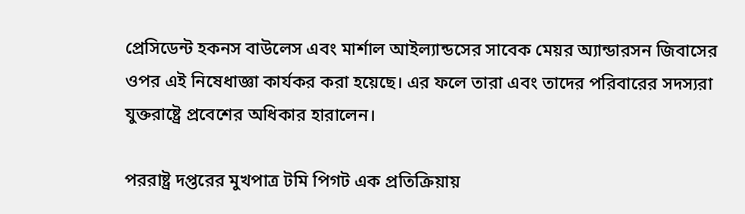প্রেসিডেন্ট হকনস বাউলেস এবং মার্শাল আইল্যান্ডসের সাবেক মেয়র অ্যান্ডারসন জিবাসের ওপর এই নিষেধাজ্ঞা কার্যকর করা হয়েছে। এর ফলে তারা এবং তাদের পরিবারের সদস্যরা যুক্তরাষ্ট্রে প্রবেশের অধিকার হারালেন।

পররাষ্ট্র দপ্তরের মুখপাত্র টমি পিগট এক প্রতিক্রিয়ায়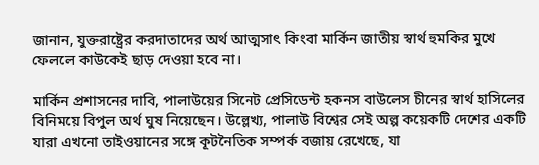জানান, যুক্তরাষ্ট্রের করদাতাদের অর্থ আত্মসাৎ কিংবা মার্কিন জাতীয় স্বার্থ হুমকির মুখে ফেললে কাউকেই ছাড় দেওয়া হবে না।

মার্কিন প্রশাসনের দাবি, পালাউয়ের সিনেট প্রেসিডেন্ট হকনস বাউলেস চীনের স্বার্থ হাসিলের বিনিময়ে বিপুল অর্থ ঘুষ নিয়েছেন। উল্লেখ্য, পালাউ বিশ্বের সেই অল্প কয়েকটি দেশের একটি যারা এখনো তাইওয়ানের সঙ্গে কূটনৈতিক সম্পর্ক বজায় রেখেছে, যা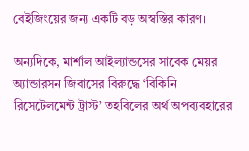বেইজিংয়ের জন্য একটি বড় অস্বস্তির কারণ।

অন্যদিকে, মার্শাল আইল্যান্ডসের সাবেক মেয়র অ্যান্ডারসন জিবাসের বিরুদ্ধে ‘বিকিনি রিসেটেলমেন্ট ট্রাস্ট’ তহবিলের অর্থ অপব্যবহারের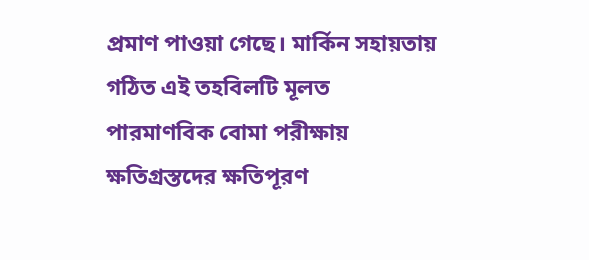প্রমাণ পাওয়া গেছে। মার্কিন সহায়তায় গঠিত এই তহবিলটি মূলত পারমাণবিক বোমা পরীক্ষায় ক্ষতিগ্রস্তদের ক্ষতিপূরণ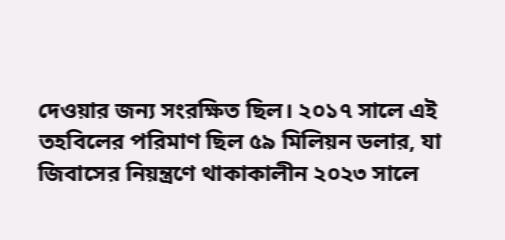দেওয়ার জন্য সংরক্ষিত ছিল। ২০১৭ সালে এই তহবিলের পরিমাণ ছিল ৫৯ মিলিয়ন ডলার, যা জিবাসের নিয়ন্ত্রণে থাকাকালীন ২০২৩ সালে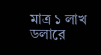মাত্র ১ লাখ ডলারে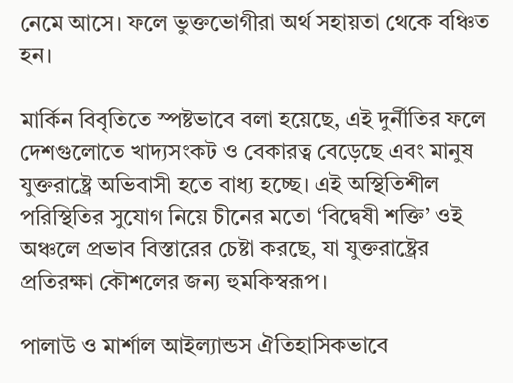নেমে আসে। ফলে ভুক্তভোগীরা অর্থ সহায়তা থেকে বঞ্চিত হন।

মার্কিন বিবৃতিতে স্পষ্টভাবে বলা হয়েছে, এই দুর্নীতির ফলে দেশগুলোতে খাদ্যসংকট ও বেকারত্ব বেড়েছে এবং মানুষ যুক্তরাষ্ট্রে অভিবাসী হতে বাধ্য হচ্ছে। এই অস্থিতিশীল পরিস্থিতির সুযোগ নিয়ে চীনের মতো ‘বিদ্বেষী শক্তি’ ওই অঞ্চলে প্রভাব বিস্তারের চেষ্টা করছে, যা যুক্তরাষ্ট্রের প্রতিরক্ষা কৌশলের জন্য হুমকিস্বরূপ।

পালাউ ও মার্শাল আইল্যান্ডস ঐতিহাসিকভাবে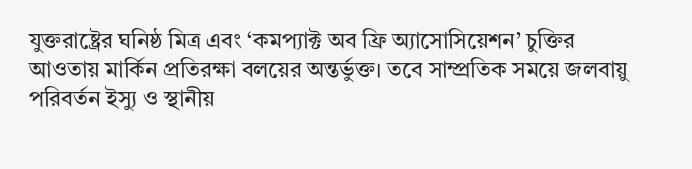যুক্তরাষ্ট্রের ঘনিষ্ঠ মিত্র এবং ‘কমপ্যাক্ট অব ফ্রি অ্যাসোসিয়েশন’ চুক্তির আওতায় মার্কিন প্রতিরক্ষা বলয়ের অন্তর্ভুক্ত। তবে সাম্প্রতিক সময়ে জলবায়ু পরিবর্তন ইস্যু ও স্থানীয়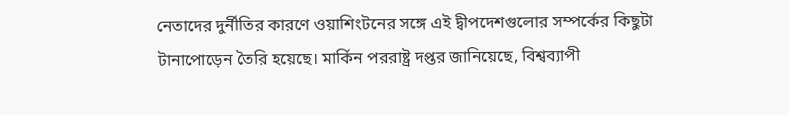নেতাদের দুর্নীতির কারণে ওয়াশিংটনের সঙ্গে এই দ্বীপদেশগুলোর সম্পর্কের কিছুটা টানাপোড়েন তৈরি হয়েছে। মার্কিন পররাষ্ট্র দপ্তর জানিয়েছে, বিশ্বব্যাপী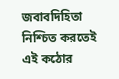জবাবদিহিতা নিশ্চিত করতেই এই কঠোর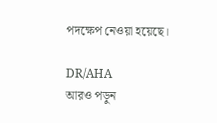পদক্ষেপ নেওয়া হয়েছে।

DR/AHA
আরও পড়ুন